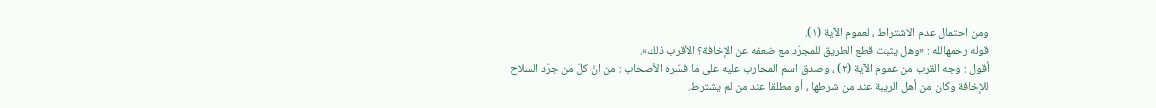ومن احتمال عدم الاشتراط ، لعموم الآية (١).
قوله رحمهالله : «وهل يثبت قطع الطريق للمجرّد مع ضعفه عن الإخافة؟ الأقرب ذلك».
أقول : وجه القرب من عموم الآية (٢) ، وصدق اسم المحارب عليه على ما فسّره الأصحاب : من انّ كلّ من جرّد السلاح للإخافة وكان من أهل الريبة عند من شرطها ، أو مطلقا عند من لم يشترط.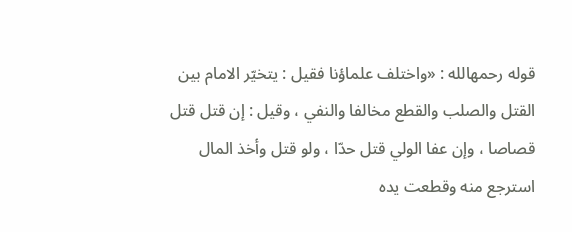قوله رحمهالله : «واختلف علماؤنا فقيل : يتخيّر الامام بين القتل والصلب والقطع مخالفا والنفي ، وقيل : إن قتل قتل قصاصا ، وإن عفا الولي قتل حدّا ، ولو قتل وأخذ المال استرجع منه وقطعت يده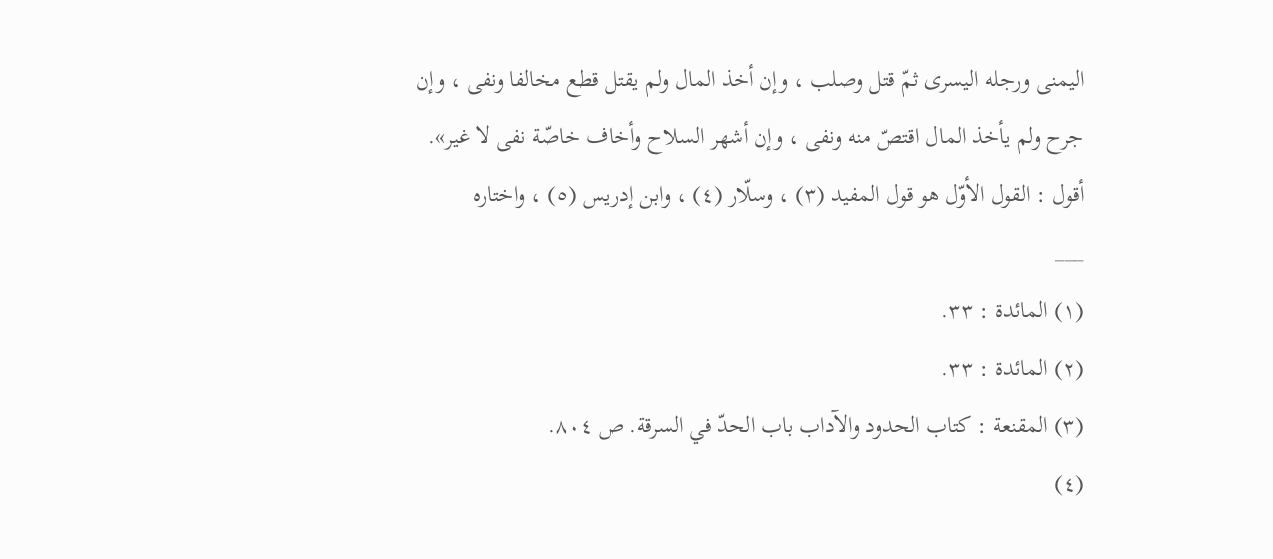اليمنى ورجله اليسرى ثمّ قتل وصلب ، وإن أخذ المال ولم يقتل قطع مخالفا ونفى ، وإن جرح ولم يأخذ المال اقتصّ منه ونفى ، وإن أشهر السلاح وأخاف خاصّة نفى لا غير».
أقول : القول الأوّل هو قول المفيد (٣) ، وسلّار (٤) ، وابن إدريس (٥) ، واختاره
___
(١) المائدة : ٣٣.
(٢) المائدة : ٣٣.
(٣) المقنعة : كتاب الحدود والآداب باب الحدّ في السرقة. ص ٨٠٤.
(٤)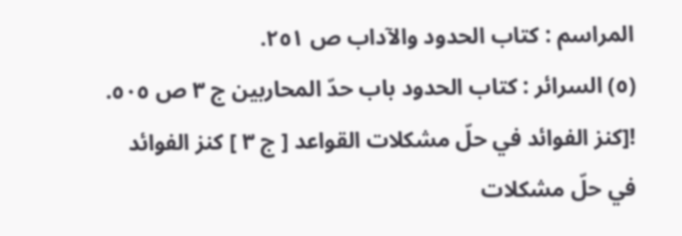المراسم : كتاب الحدود والآداب ص ٢٥١.
(٥) السرائر : كتاب الحدود باب حدّ المحاربين ج ٣ ص ٥٠٥.
![كنز الفوائد في حلّ مشكلات القواعد [ ج ٣ ] كنز الفوائد في حلّ مشكلات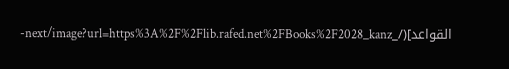القواعد](/_next/image?url=https%3A%2F%2Flib.rafed.net%2FBooks%2F2028_kanz-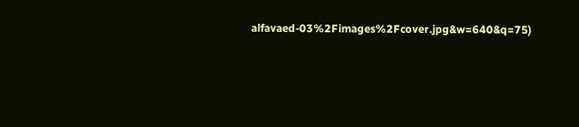alfavaed-03%2Fimages%2Fcover.jpg&w=640&q=75)